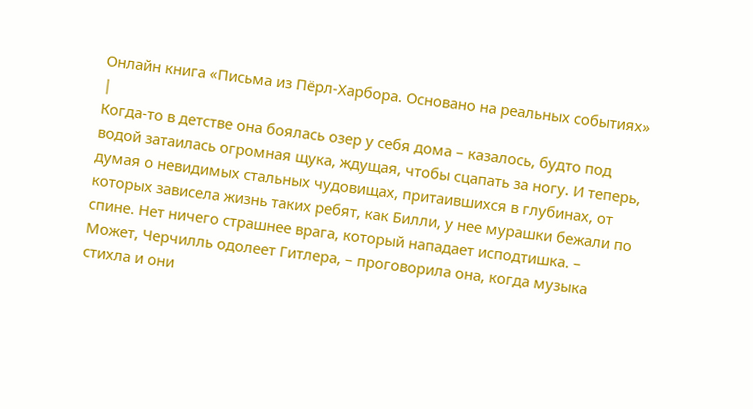Онлайн книга «Письма из Пёрл-Харбора. Основано на реальных событиях»
|
Когда-то в детстве она боялась озер у себя дома – казалось, будто под водой затаилась огромная щука, ждущая, чтобы сцапать за ногу. И теперь, думая о невидимых стальных чудовищах, притаившихся в глубинах, от которых зависела жизнь таких ребят, как Билли, у нее мурашки бежали по спине. Нет ничего страшнее врага, который нападает исподтишка. – Может, Черчилль одолеет Гитлера, – проговорила она, когда музыка стихла и они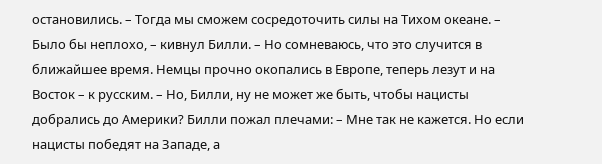остановились. – Тогда мы сможем сосредоточить силы на Тихом океане. – Было бы неплохо, – кивнул Билли. – Но сомневаюсь, что это случится в ближайшее время. Немцы прочно окопались в Европе, теперь лезут и на Восток – к русским. – Но, Билли, ну не может же быть, чтобы нацисты добрались до Америки? Билли пожал плечами: – Мне так не кажется. Но если нацисты победят на Западе, а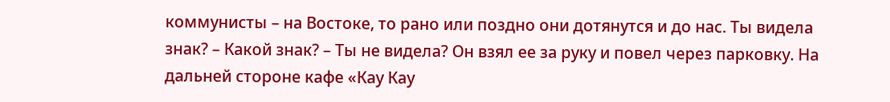коммунисты – на Востоке, то рано или поздно они дотянутся и до нас. Ты видела знак? – Какой знак? – Ты не видела? Он взял ее за руку и повел через парковку. На дальней стороне кафе «Кау Кау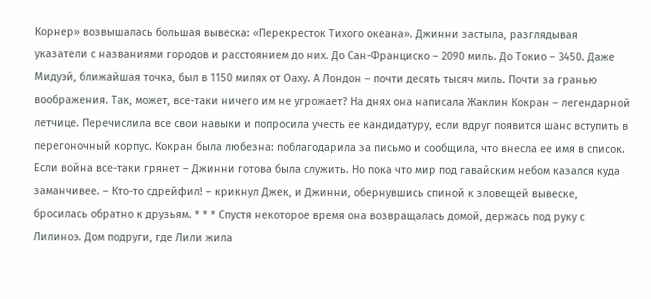Корнер» возвышалась большая вывеска: «Перекресток Тихого океана». Джинни застыла, разглядывая указатели с названиями городов и расстоянием до них. До Сан-Франциско – 2090 миль. До Токио – 3450. Даже Мидуэй, ближайшая точка, был в 1150 милях от Оаху. А Лондон – почти десять тысяч миль. Почти за гранью воображения. Так, может, все-таки ничего им не угрожает? На днях она написала Жаклин Кокран – легендарной летчице. Перечислила все свои навыки и попросила учесть ее кандидатуру, если вдруг появится шанс вступить в перегоночный корпус. Кокран была любезна: поблагодарила за письмо и сообщила, что внесла ее имя в список. Если война все-таки грянет – Джинни готова была служить. Но пока что мир под гавайским небом казался куда заманчивее. – Кто-то сдрейфил! – крикнул Джек, и Джинни, обернувшись спиной к зловещей вывеске, бросилась обратно к друзьям. * * * Спустя некоторое время она возвращалась домой, держась под руку с Лилиноэ. Дом подруги, где Лили жила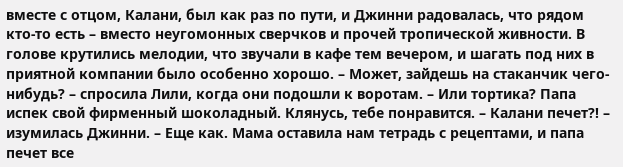вместе с отцом, Калани, был как раз по пути, и Джинни радовалась, что рядом кто-то есть – вместо неугомонных сверчков и прочей тропической живности. В голове крутились мелодии, что звучали в кафе тем вечером, и шагать под них в приятной компании было особенно хорошо. – Может, зайдешь на стаканчик чего-нибудь? – спросила Лили, когда они подошли к воротам. – Или тортика? Папа испек свой фирменный шоколадный. Клянусь, тебе понравится. – Калани печет?! – изумилась Джинни. – Еще как. Мама оставила нам тетрадь с рецептами, и папа печет все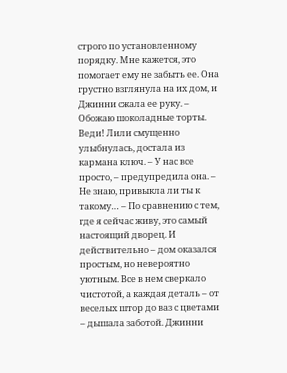строго по установленному порядку. Мне кажется, это помогает ему не забыть ее. Она грустно взглянула на их дом, и Джинни сжала ее руку. – Обожаю шоколадные торты. Веди! Лили смущенно улыбнулась, достала из кармана ключ. – У нас все просто, – предупредила она. – Не знаю, привыкла ли ты к такому… – По сравнению с тем, где я сейчас живу, это самый настоящий дворец. И действительно – дом оказался простым, но невероятно уютным. Все в нем сверкало чистотой, а каждая деталь – от веселых штор до ваз с цветами – дышала заботой. Джинни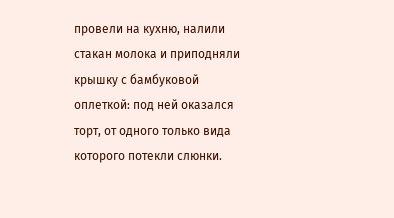провели на кухню, налили стакан молока и приподняли крышку с бамбуковой оплеткой: под ней оказался торт, от одного только вида которого потекли слюнки.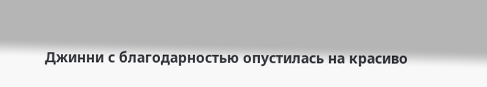Джинни с благодарностью опустилась на красиво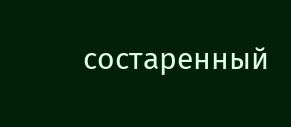состаренный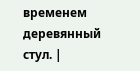временем деревянный стул. |